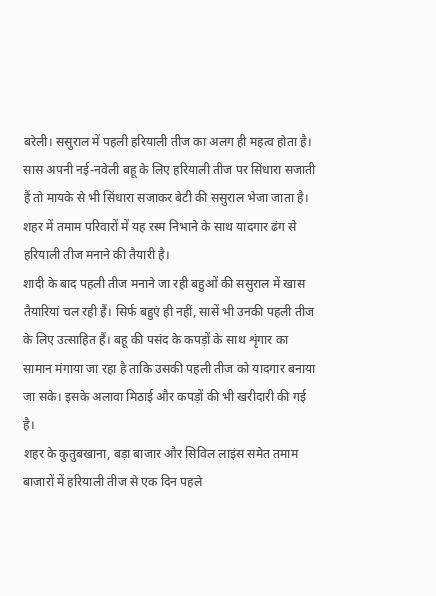बरेली। ससुराल में पहली हरियाली तीज का अलग ही महत्व होता है। सास अपनी नई-नवेली बहू के लिए हरियाली तीज पर सिंधारा सजाती हैं तो मायके से भी सिंधारा सजाकर बेटी की ससुराल भेजा जाता है। शहर में तमाम परिवारों में यह रस्म निभाने के साथ यादगार ढंग से हरियाली तीज मनाने की तैयारी है।
शादी के बाद पहली तीज मनाने जा रही बहुओं की ससुराल में खास तैयारियां चल रही हैं। सिर्फ बहुएं ही नहीं, सासें भी उनकी पहली तीज के लिए उत्साहित हैं। बहू की पसंद के कपड़ों के साथ शृंगार का सामान मंगाया जा रहा है ताकि उसकी पहली तीज को यादगार बनाया जा सके। इसके अलावा मिठाई और कपड़ों की भी खरीदारी की गई है।
शहर के कुतुबखाना, बड़ा बाजार और सिविल लाइंस समेत तमाम बाजारों में हरियाली तीज से एक दिन पहले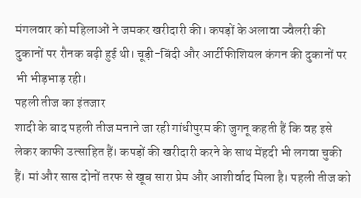मंगलवार को महिलाओं ने जमकर खरीदारी की। कपड़ों के अलावा ज्वैलरी की दुकानों पर रौनक बढ़ी हुई थी। चूड़ी-बिंदी और आर्टीफीशियल कंगन की दुकानों पर भी भीड़भाड़ रही।
पहली तीज का इंतजार
शादी के बाद पहली तीज मनाने जा रही गांधीपुरम की जुगनू कहती हैं कि वह इसे लेकर काफी उत्साहित हैं। कपड़ों की खरीदारी करने के साथ मेंहदी भी लगवा चुकी हैं। मां और सास दोनों तरफ से खूब सारा प्रेम और आशीर्वाद मिला है। पहली तीज को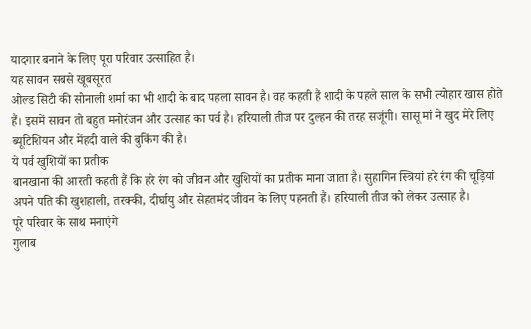यादगार बनाने के लिए पूरा परिवार उत्साहित है।
यह सावन सबसे खूबसूरत
ओल्ड सिटी की सोनाली शर्मा का भी शादी के बाद पहला सावन है। वह कहती हैं शादी के पहले साल के सभी त्योहार खास होते हैं। इसमें सावन तो बहुत मनोरंजन और उत्साह का पर्व है। हरियाली तीज पर दुल्हन की तरह सजूंगी। सासू मां ने खुद मेरे लिए ब्यूटिशियन और मेंहदी वाले की बुकिंग की है।
ये पर्व खुशियों का प्रतीक
बानखाना की आरती कहती हैं कि हरे रंग को जीवन और खुशियों का प्रतीक माना जाता है। सुहागिन स्त्रियां हरे रंग की चूड़ियां अपने पति की खुशहाली, तरक्की, दीर्घायु और सेहतमंद जीवन के लिए पहनती हैं। हरियाली तीज को लेकर उत्साह है।
पूरे परिवार के साथ मनाएंगे
गुलाब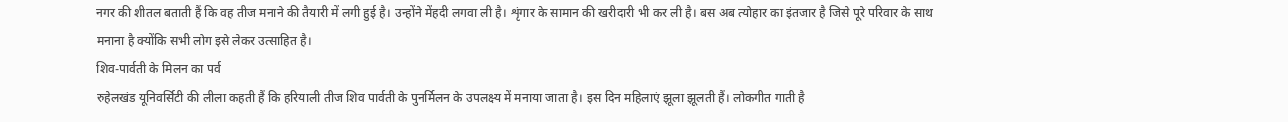नगर की शीतल बताती हैं कि वह तीज मनाने की तैयारी में लगी हुई है। उन्होंने मेंहदी लगवा ली है। शृंगार के सामान की खरीदारी भी कर ली है। बस अब त्योहार का इंतजार है जिसे पूरे परिवार के साथ मनाना है क्योंकि सभी लोग इसे लेकर उत्साहित है।
शिव-पार्वती के मिलन का पर्व
रुहेलखंड यूनिवर्सिटी की लीला कहती हैं कि हरियाली तीज शिव पार्वती के पुनर्मिलन के उपलक्ष्य में मनाया जाता है। इस दिन महिलाएं झूला झूलती हैं। लोकगीत गाती है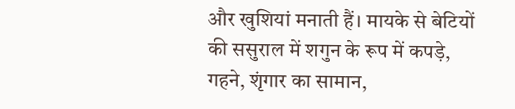और खुशियां मनाती हैं। मायके से बेटियों की ससुराल में शगुन के रूप में कपड़े, गहने, शृंगार का सामान,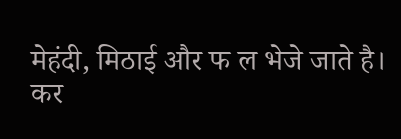मेहंदी, मिठाई और फ ल भेजे जाते है।
कर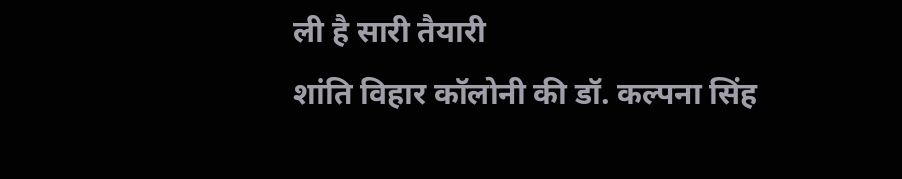ली है सारी तैयारी
शांति विहार कॉलोनी की डॉ. कल्पना सिंह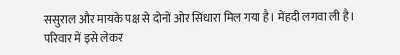ससुराल और मायके पक्ष से दोनों ओर सिंधारा मिल गया है। मेंहदी लगवा ली है। परिवार में इसे लेकर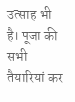उत्साह भी है। पूजा की सभी तैयारियां कर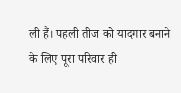ली हैं। पहली तीज को यादगार बनाने के लिए पूरा परिवार ही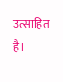उत्साहित है।